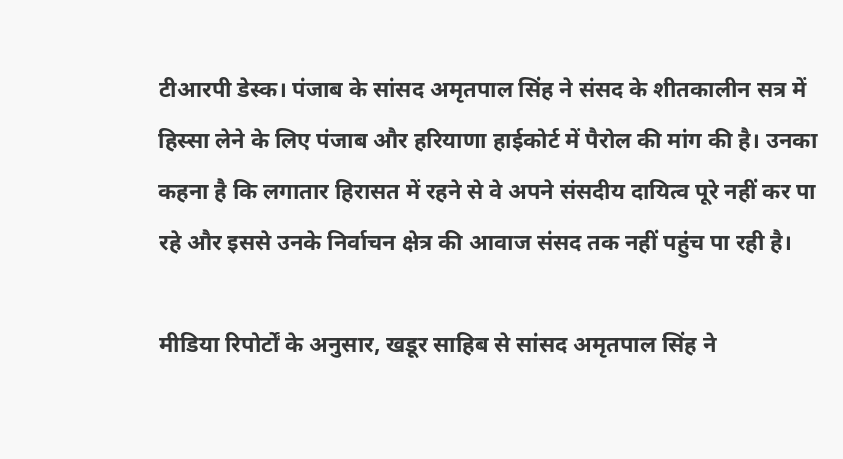टीआरपी डेस्क। पंजाब के सांसद अमृतपाल सिंह ने संसद के शीतकालीन सत्र में हिस्सा लेने के लिए पंजाब और हरियाणा हाईकोर्ट में पैरोल की मांग की है। उनका कहना है कि लगातार हिरासत में रहने से वे अपने संसदीय दायित्व पूरे नहीं कर पा रहे और इससे उनके निर्वाचन क्षेत्र की आवाज संसद तक नहीं पहुंच पा रही है।

मीडिया रिपोर्टों के अनुसार, खडूर साहिब से सांसद अमृतपाल सिंह ने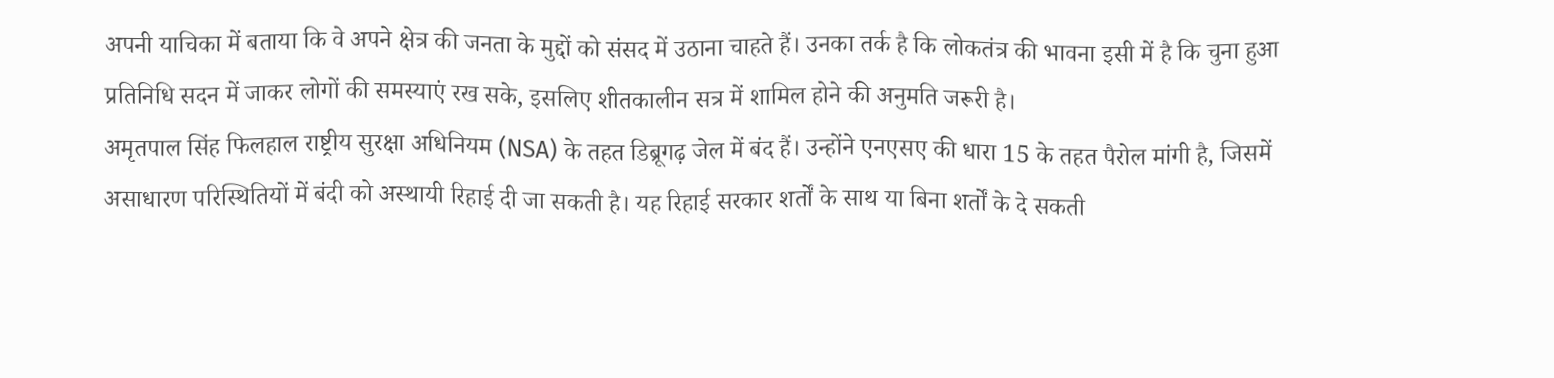अपनी याचिका में बताया कि वे अपने क्षेत्र की जनता के मुद्दों को संसद में उठाना चाहते हैं। उनका तर्क है कि लोकतंत्र की भावना इसी में है कि चुना हुआ प्रतिनिधि सदन में जाकर लोगों की समस्याएं रख सके, इसलिए शीतकालीन सत्र में शामिल होने की अनुमति जरूरी है।
अमृतपाल सिंह फिलहाल राष्ट्रीय सुरक्षा अधिनियम (NSA) के तहत डिब्रूगढ़ जेल में बंद हैं। उन्होंने एनएसए की धारा 15 के तहत पैरोल मांगी है, जिसमें असाधारण परिस्थितियों में बंदी को अस्थायी रिहाई दी जा सकती है। यह रिहाई सरकार शर्तों के साथ या बिना शर्तों के दे सकती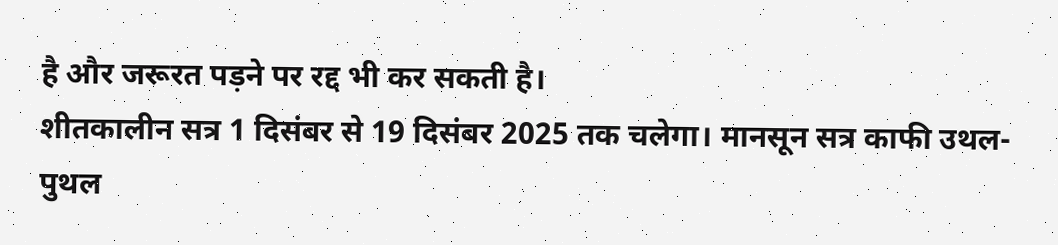है और जरूरत पड़ने पर रद्द भी कर सकती है।
शीतकालीन सत्र 1 दिसंबर से 19 दिसंबर 2025 तक चलेगा। मानसून सत्र काफी उथल-पुथल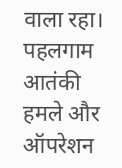वाला रहा। पहलगाम आतंकी हमले और ऑपरेशन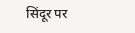सिंदूर पर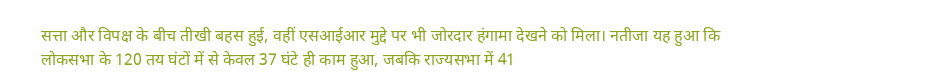सत्ता और विपक्ष के बीच तीखी बहस हुई, वहीं एसआईआर मुद्दे पर भी जोरदार हंगामा देखने को मिला। नतीजा यह हुआ कि लोकसभा के 120 तय घंटों में से केवल 37 घंटे ही काम हुआ, जबकि राज्यसभा में 41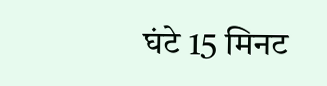घंटे 15 मिनट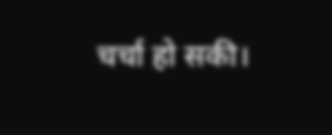चर्चा हो सकी।